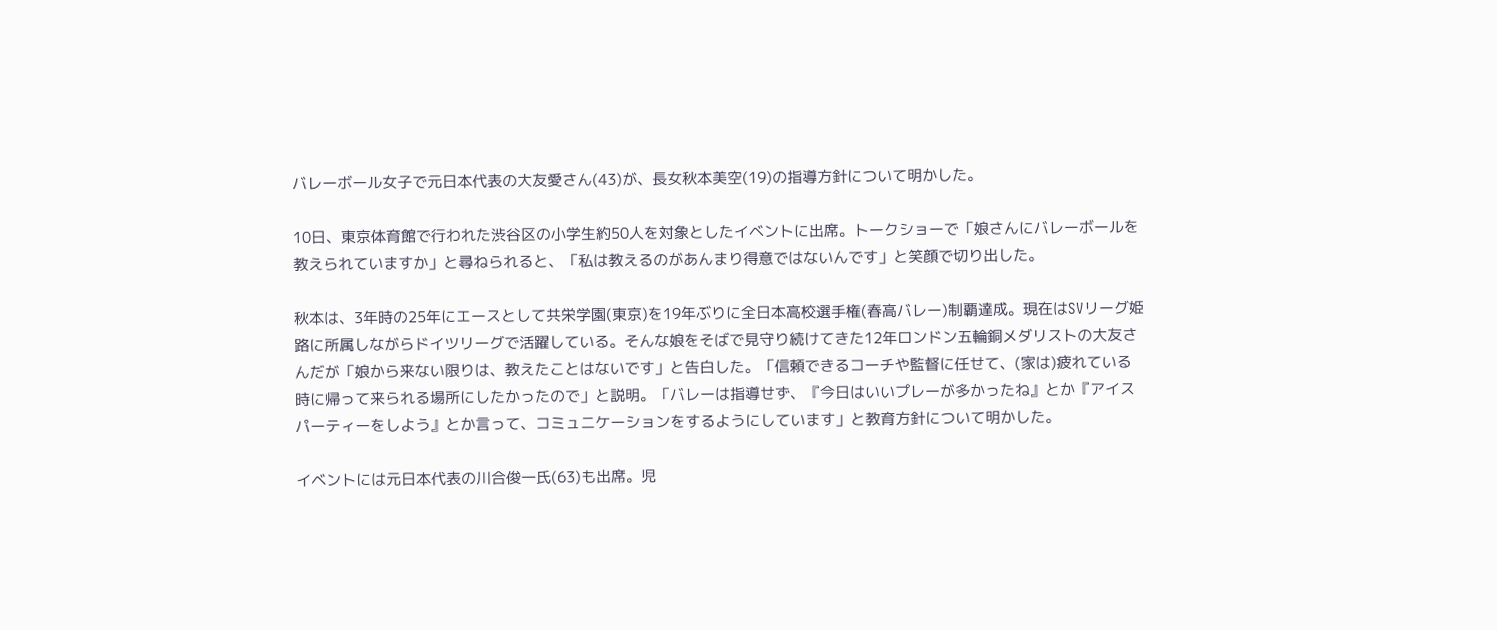バレーボール女子で元日本代表の大友愛さん(43)が、長女秋本美空(19)の指導方針について明かした。

10日、東京体育館で行われた渋谷区の小学生約50人を対象としたイベントに出席。トークショーで「娘さんにバレーボールを教えられていますか」と尋ねられると、「私は教えるのがあんまり得意ではないんです」と笑顔で切り出した。

秋本は、3年時の25年にエースとして共栄学園(東京)を19年ぶりに全日本高校選手権(春高バレー)制覇達成。現在はSVリーグ姫路に所属しながらドイツリーグで活躍している。そんな娘をそばで見守り続けてきた12年ロンドン五輪銅メダリストの大友さんだが「娘から来ない限りは、教えたことはないです」と告白した。「信頼できるコーチや監督に任せて、(家は)疲れている時に帰って来られる場所にしたかったので」と説明。「バレーは指導せず、『今日はいいプレーが多かったね』とか『アイスパーティーをしよう』とか言って、コミュニケーションをするようにしています」と教育方針について明かした。

イベントには元日本代表の川合俊一氏(63)も出席。児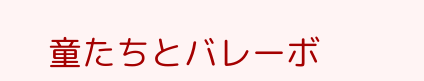童たちとバレーボ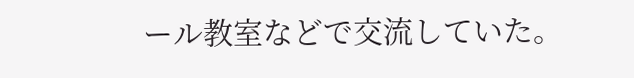ール教室などで交流していた。